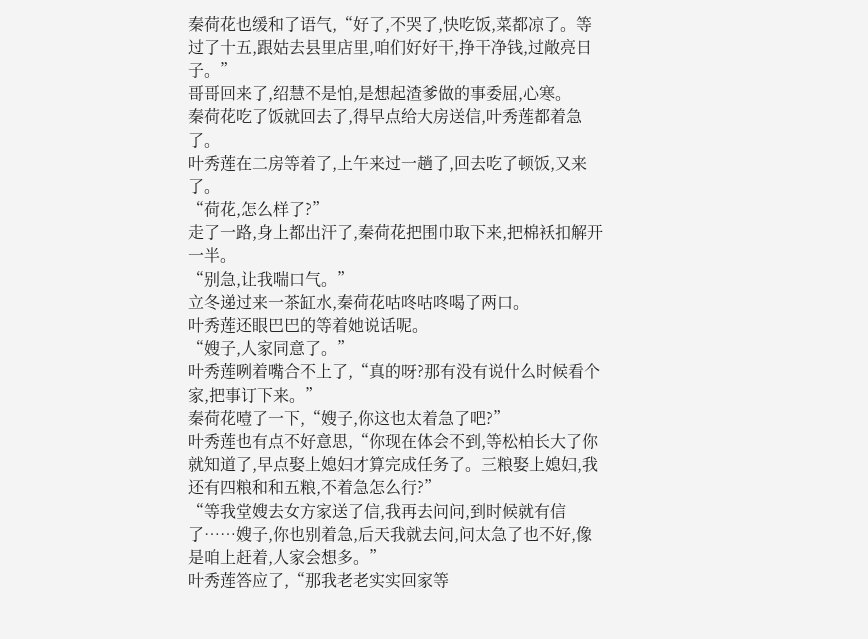秦荷花也缓和了语气,“好了,不哭了,快吃饭,菜都凉了。等过了十五,跟姑去县里店里,咱们好好干,挣干净钱,过敞亮日子。”
哥哥回来了,绍慧不是怕,是想起渣爹做的事委屈,心寒。
秦荷花吃了饭就回去了,得早点给大房送信,叶秀莲都着急了。
叶秀莲在二房等着了,上午来过一趟了,回去吃了顿饭,又来了。
“荷花,怎么样了?”
走了一路,身上都出汗了,秦荷花把围巾取下来,把棉袄扣解开一半。
“别急,让我喘口气。”
立冬递过来一茶缸水,秦荷花咕咚咕咚喝了两口。
叶秀莲还眼巴巴的等着她说话呢。
“嫂子,人家同意了。”
叶秀莲咧着嘴合不上了,“真的呀?那有没有说什么时候看个家,把事订下来。”
秦荷花噎了一下,“嫂子,你这也太着急了吧?”
叶秀莲也有点不好意思,“你现在体会不到,等松柏长大了你就知道了,早点娶上媳妇才算完成任务了。三粮娶上媳妇,我还有四粮和和五粮,不着急怎么行?”
“等我堂嫂去女方家送了信,我再去问问,到时候就有信了……嫂子,你也别着急,后天我就去问,问太急了也不好,像是咱上赶着,人家会想多。”
叶秀莲答应了,“那我老老实实回家等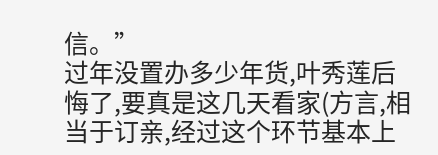信。”
过年没置办多少年货,叶秀莲后悔了,要真是这几天看家(方言,相当于订亲,经过这个环节基本上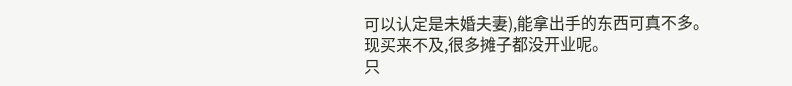可以认定是未婚夫妻),能拿出手的东西可真不多。
现买来不及,很多摊子都没开业呢。
只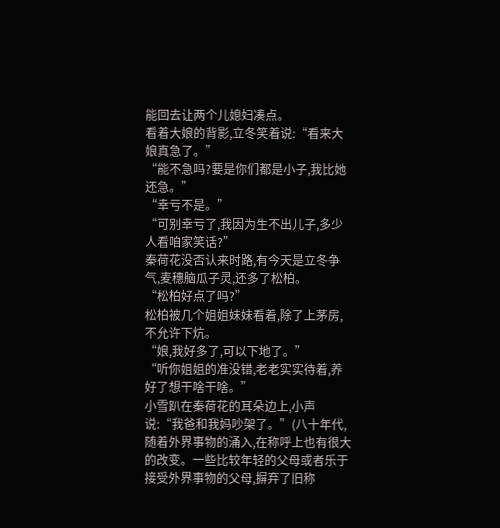能回去让两个儿媳妇凑点。
看着大娘的背影,立冬笑着说:“看来大娘真急了。”
“能不急吗?要是你们都是小子,我比她还急。”
“幸亏不是。”
“可别幸亏了,我因为生不出儿子,多少人看咱家笑话?”
秦荷花没否认来时路,有今天是立冬争气,麦穗脑瓜子灵,还多了松柏。
“松柏好点了吗?”
松柏被几个姐姐妹妹看着,除了上茅房,不允许下炕。
“娘,我好多了,可以下地了。”
“听你姐姐的准没错,老老实实待着,养好了想干啥干啥。”
小雪趴在秦荷花的耳朵边上,小声说:“我爸和我妈吵架了。”(八十年代,随着外界事物的涌入,在称呼上也有很大的改变。一些比较年轻的父母或者乐于接受外界事物的父母,摒弃了旧称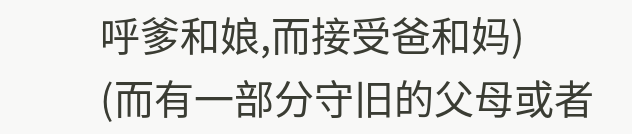呼爹和娘,而接受爸和妈)
(而有一部分守旧的父母或者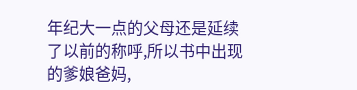年纪大一点的父母还是延续了以前的称呼,所以书中出现的爹娘爸妈,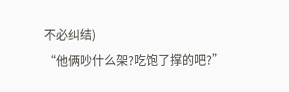不必纠结)
“他俩吵什么架?吃饱了撑的吧?”